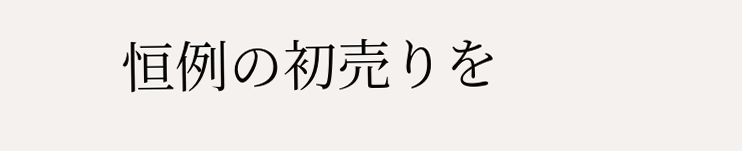恒例の初売りを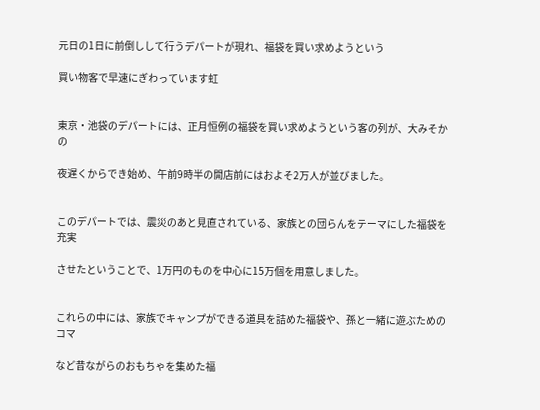元日の1日に前倒しして行うデパートが現れ、福袋を買い求めようという

買い物客で早速にぎわっています虹


東京・池袋のデパートには、正月恒例の福袋を買い求めようという客の列が、大みそかの

夜遅くからでき始め、午前9時半の開店前にはおよそ2万人が並びました。


このデパートでは、震災のあと見直されている、家族との団らんをテーマにした福袋を充実

させたということで、1万円のものを中心に15万個を用意しました。


これらの中には、家族でキャンプができる道具を詰めた福袋や、孫と一緒に遊ぶためのコマ

など昔ながらのおもちゃを集めた福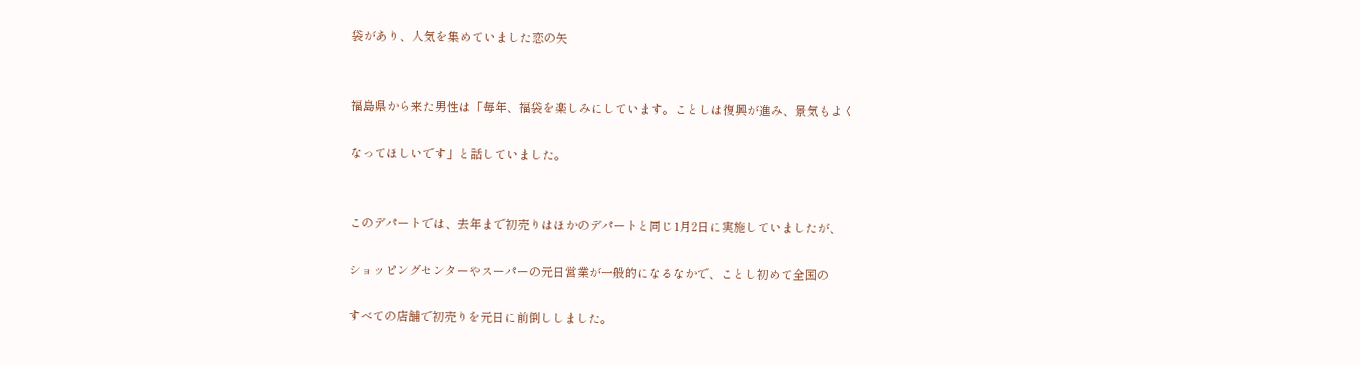袋があり、人気を集めていました恋の矢


福島県から来た男性は「毎年、福袋を楽しみにしています。ことしは復興が進み、景気もよく

なってほしいです」と話していました。


このデパートでは、去年まで初売りはほかのデパートと同じ1月2日に実施していましたが、

ショッピングセンターやスーパーの元日営業が一般的になるなかで、ことし初めて全国の

すべての店舗で初売りを元日に前倒ししました。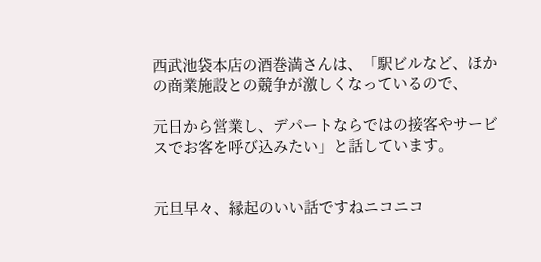西武池袋本店の酒巻満さんは、「駅ビルなど、ほかの商業施設との競争が激しくなっているので、

元日から営業し、デパートならではの接客やサービスでお客を呼び込みたい」と話しています。


元旦早々、縁起のいい話ですねニコニコ